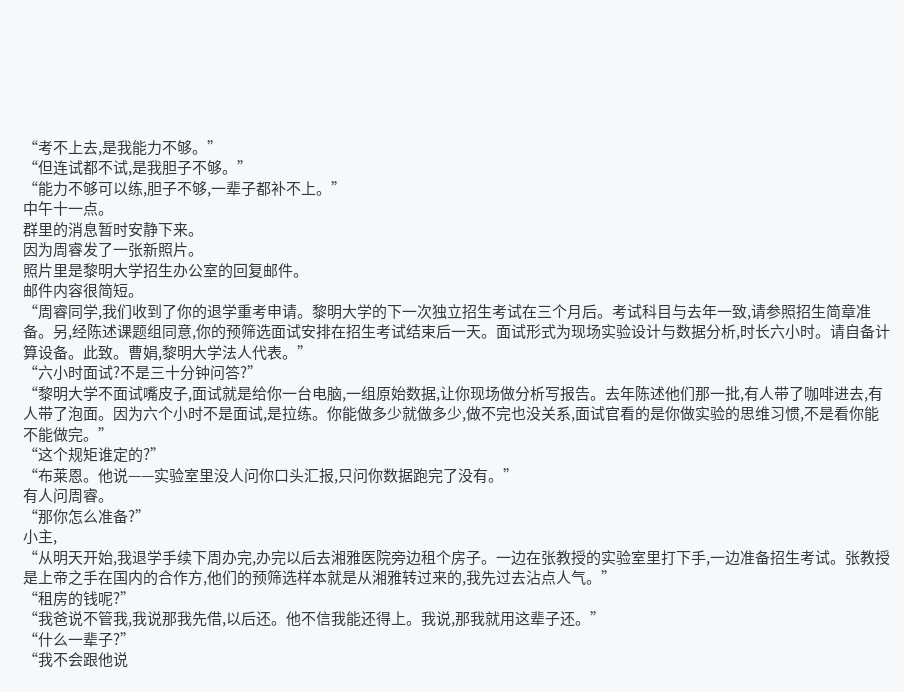“考不上去,是我能力不够。”
“但连试都不试,是我胆子不够。”
“能力不够可以练,胆子不够,一辈子都补不上。”
中午十一点。
群里的消息暂时安静下来。
因为周睿发了一张新照片。
照片里是黎明大学招生办公室的回复邮件。
邮件内容很简短。
“周睿同学,我们收到了你的退学重考申请。黎明大学的下一次独立招生考试在三个月后。考试科目与去年一致,请参照招生简章准备。另,经陈述课题组同意,你的预筛选面试安排在招生考试结束后一天。面试形式为现场实验设计与数据分析,时长六小时。请自备计算设备。此致。曹娟,黎明大学法人代表。”
“六小时面试?不是三十分钟问答?”
“黎明大学不面试嘴皮子,面试就是给你一台电脑,一组原始数据,让你现场做分析写报告。去年陈述他们那一批,有人带了咖啡进去,有人带了泡面。因为六个小时不是面试,是拉练。你能做多少就做多少,做不完也没关系,面试官看的是你做实验的思维习惯,不是看你能不能做完。”
“这个规矩谁定的?”
“布莱恩。他说——实验室里没人问你口头汇报,只问你数据跑完了没有。”
有人问周睿。
“那你怎么准备?”
小主,
“从明天开始,我退学手续下周办完,办完以后去湘雅医院旁边租个房子。一边在张教授的实验室里打下手,一边准备招生考试。张教授是上帝之手在国内的合作方,他们的预筛选样本就是从湘雅转过来的,我先过去沾点人气。”
“租房的钱呢?”
“我爸说不管我,我说那我先借,以后还。他不信我能还得上。我说,那我就用这辈子还。”
“什么一辈子?”
“我不会跟他说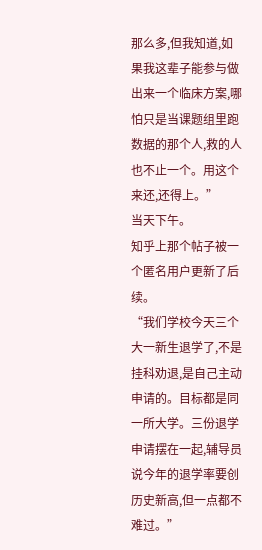那么多,但我知道,如果我这辈子能参与做出来一个临床方案,哪怕只是当课题组里跑数据的那个人,救的人也不止一个。用这个来还,还得上。”
当天下午。
知乎上那个帖子被一个匿名用户更新了后续。
“我们学校今天三个大一新生退学了,不是挂科劝退,是自己主动申请的。目标都是同一所大学。三份退学申请摆在一起,辅导员说今年的退学率要创历史新高,但一点都不难过。”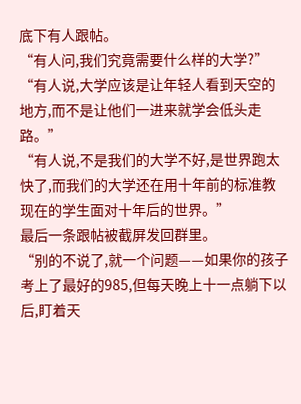底下有人跟帖。
“有人问,我们究竟需要什么样的大学?”
“有人说,大学应该是让年轻人看到天空的地方,而不是让他们一进来就学会低头走路。”
“有人说,不是我们的大学不好,是世界跑太快了,而我们的大学还在用十年前的标准教现在的学生面对十年后的世界。”
最后一条跟帖被截屏发回群里。
“别的不说了,就一个问题——如果你的孩子考上了最好的985,但每天晚上十一点躺下以后,盯着天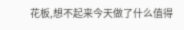花板,想不起来今天做了什么值得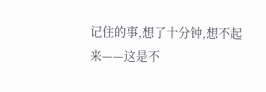记住的事,想了十分钟,想不起来——这是不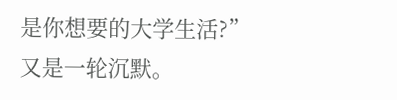是你想要的大学生活?”
又是一轮沉默。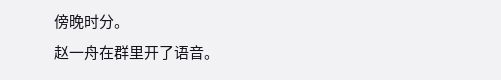傍晚时分。
赵一舟在群里开了语音。